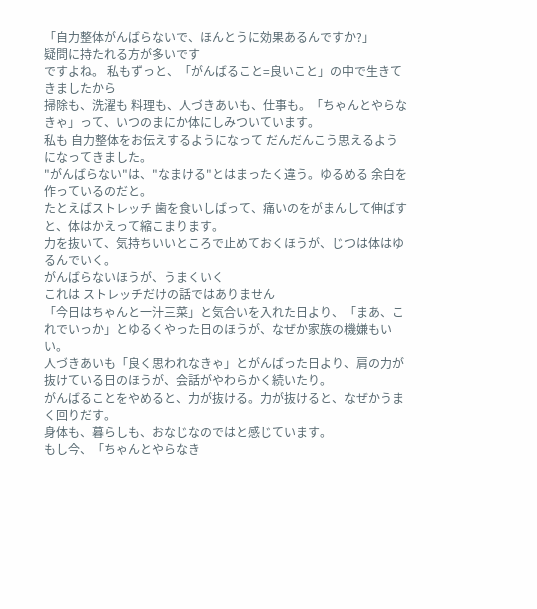「自力整体がんばらないで、ほんとうに効果あるんですか?」
疑問に持たれる方が多いです
ですよね。 私もずっと、「がんばること=良いこと」の中で生きてきましたから
掃除も、洗濯も 料理も、人づきあいも、仕事も。「ちゃんとやらなきゃ」って、いつのまにか体にしみついています。
私も 自力整体をお伝えするようになって だんだんこう思えるようになってきました。
"がんばらない"は、"なまける"とはまったく違う。ゆるめる 余白を作っているのだと。
たとえばストレッチ 歯を食いしばって、痛いのをがまんして伸ばすと、体はかえって縮こまります。
力を抜いて、気持ちいいところで止めておくほうが、じつは体はゆるんでいく。
がんばらないほうが、うまくいく
これは ストレッチだけの話ではありません
「今日はちゃんと一汁三菜」と気合いを入れた日より、「まあ、これでいっか」とゆるくやった日のほうが、なぜか家族の機嫌もいい。
人づきあいも「良く思われなきゃ」とがんばった日より、肩の力が抜けている日のほうが、会話がやわらかく続いたり。
がんばることをやめると、力が抜ける。力が抜けると、なぜかうまく回りだす。
身体も、暮らしも、おなじなのではと感じています。
もし今、「ちゃんとやらなき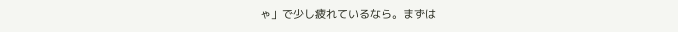ゃ」で少し疲れているなら。まずは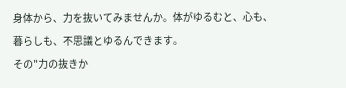身体から、力を抜いてみませんか。体がゆるむと、心も、暮らしも、不思議とゆるんできます。
その"力の抜きか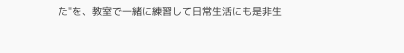た"を、教室で一緒に練習して日常生活にも是非生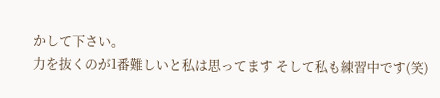かして下さい。
力を抜くのが1番難しいと私は思ってます そして私も練習中です(笑)